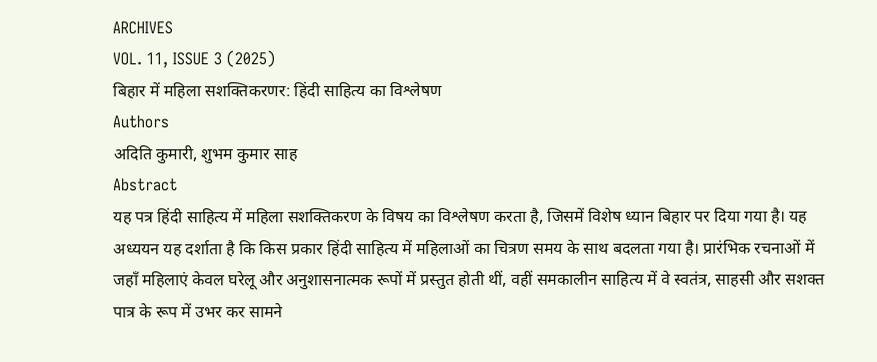ARCHIVES
VOL. 11, ISSUE 3 (2025)
बिहार में महिला सशक्तिकरणर: हिंदी साहित्य का विश्लेषण
Authors
अदिति कुमारी, शुभम कुमार साह
Abstract
यह पत्र हिंदी साहित्य में महिला सशक्तिकरण के विषय का विश्लेषण करता है, जिसमें विशेष ध्यान बिहार पर दिया गया है। यह अध्ययन यह दर्शाता है कि किस प्रकार हिंदी साहित्य में महिलाओं का चित्रण समय के साथ बदलता गया है। प्रारंभिक रचनाओं में जहाँ महिलाएं केवल घरेलू और अनुशासनात्मक रूपों में प्रस्तुत होती थीं, वहीं समकालीन साहित्य में वे स्वतंत्र, साहसी और सशक्त पात्र के रूप में उभर कर सामने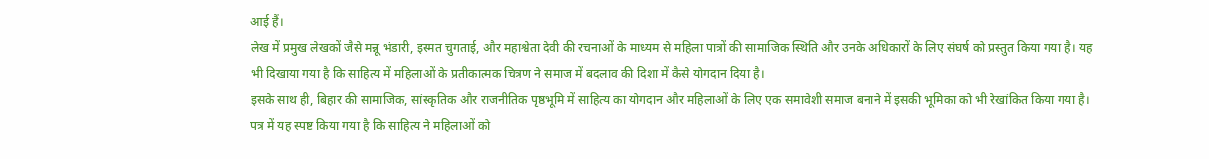आई हैं।
लेख में प्रमुख लेखकों जैसे मन्नू भंडारी, इस्मत चुगताई, और महाश्वेता देवी की रचनाओं के माध्यम से महिला पात्रों की सामाजिक स्थिति और उनके अधिकारों के लिए संघर्ष को प्रस्तुत किया गया है। यह भी दिखाया गया है कि साहित्य में महिलाओं के प्रतीकात्मक चित्रण ने समाज में बदलाव की दिशा में कैसे योगदान दिया है।
इसके साथ ही, बिहार की सामाजिक, सांस्कृतिक और राजनीतिक पृष्ठभूमि में साहित्य का योगदान और महिलाओं के लिए एक समावेशी समाज बनाने में इसकी भूमिका को भी रेखांकित किया गया है। पत्र में यह स्पष्ट किया गया है कि साहित्य ने महिलाओं को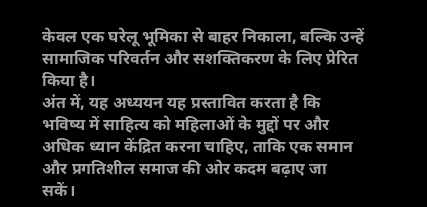केवल एक घरेलू भूमिका से बाहर निकाला, बल्कि उन्हें सामाजिक परिवर्तन और सशक्तिकरण के लिए प्रेरित किया है।
अंत में, यह अध्ययन यह प्रस्तावित करता है कि भविष्य में साहित्य को महिलाओं के मुद्दों पर और अधिक ध्यान केंद्रित करना चाहिए, ताकि एक समान और प्रगतिशील समाज की ओर कदम बढ़ाए जा सकें।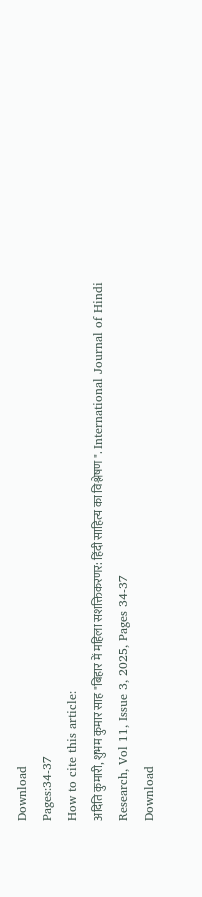Download
Pages:34-37
How to cite this article:
अदिति कुमारी, शुभम कुमार साह "बिहार में महिला सशक्तिकरणर: हिंदी साहित्य का विश्लेषण ". International Journal of Hindi Research, Vol 11, Issue 3, 2025, Pages 34-37
Download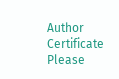Author Certificate
Please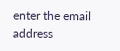enter the email address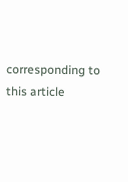corresponding to this article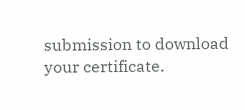submission to download your certificate.